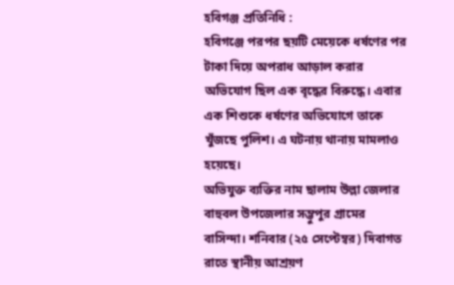হবিগঞ্জ প্রতিনিধি :
হবিগঞ্জে পরপর ছয়টি মেয়েকে ধর্ষণের পর টাকা দিয়ে অপরাধ আড়াল করার অভিযোগ ছিল এক বৃদ্ধের বিরুদ্ধে। এবার এক শিশুকে ধর্ষণের অভিযোগে তাকে খুঁজছে পুলিশ। এ ঘটনায় থানায় মামলাও হয়েছে।
অভিযুক্ত ব্যক্তির নাম ছালাম উল্লা জেলার বাহুবল উপজেলার সম্ভুপুর গ্রামের বাসিন্দা। শনিবার (২৫ সেপ্টেম্বর) দিবাগত রাতে স্থানীয় আশ্রয়ণ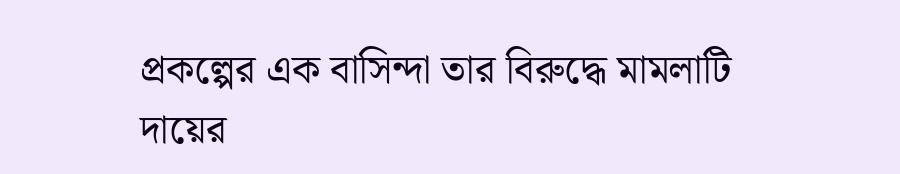প্রকল্পের এক বাসিন্দা তার বিরুদ্ধে মামলাটি দায়ের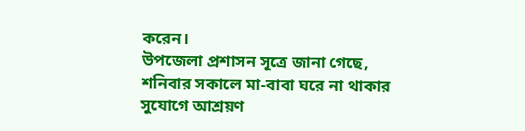করেন।
উপজেলা প্রশাসন সূত্রে জানা গেছে, শনিবার সকালে মা-বাবা ঘরে না থাকার সুযোগে আশ্রয়ণ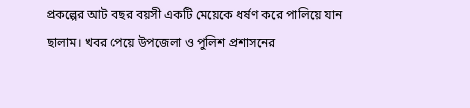প্রকল্পের আট বছর বয়সী একটি মেয়েকে ধর্ষণ করে পালিয়ে যান ছালাম। খবর পেয়ে উপজেলা ও পুলিশ প্রশাসনের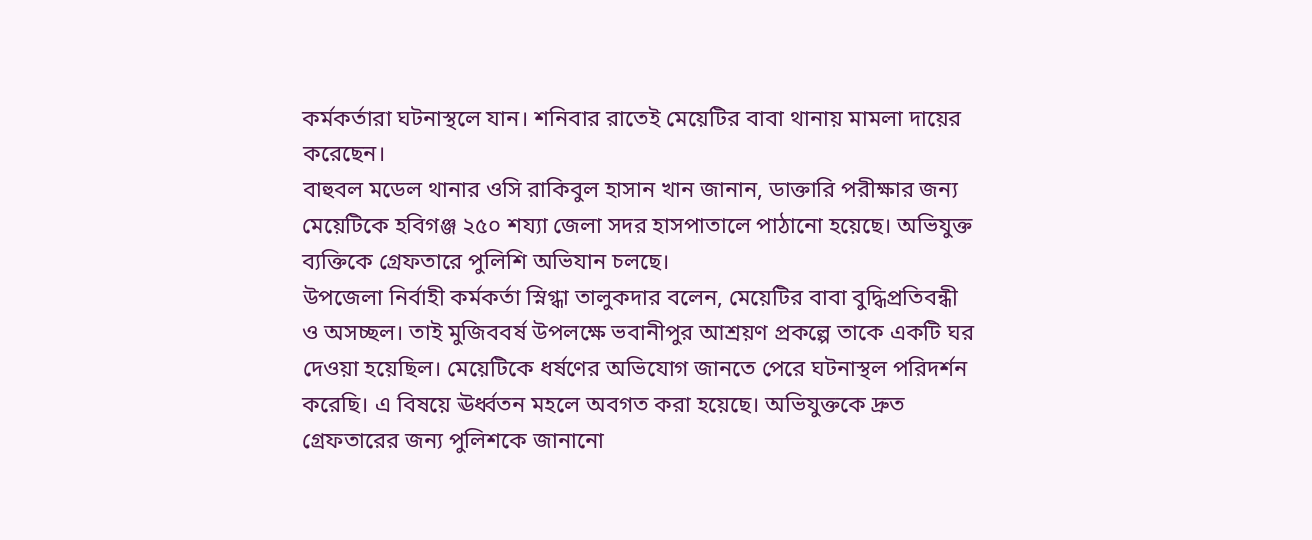কর্মকর্তারা ঘটনাস্থলে যান। শনিবার রাতেই মেয়েটির বাবা থানায় মামলা দায়ের করেছেন।
বাহুবল মডেল থানার ওসি রাকিবুল হাসান খান জানান, ডাক্তারি পরীক্ষার জন্য মেয়েটিকে হবিগঞ্জ ২৫০ শয্যা জেলা সদর হাসপাতালে পাঠানো হয়েছে। অভিযুক্ত ব্যক্তিকে গ্রেফতারে পুলিশি অভিযান চলছে।
উপজেলা নির্বাহী কর্মকর্তা স্নিগ্ধা তালুকদার বলেন, মেয়েটির বাবা বুদ্ধিপ্রতিবন্ধী ও অসচ্ছল। তাই মুজিববর্ষ উপলক্ষে ভবানীপুর আশ্রয়ণ প্রকল্পে তাকে একটি ঘর দেওয়া হয়েছিল। মেয়েটিকে ধর্ষণের অভিযোগ জানতে পেরে ঘটনাস্থল পরিদর্শন করেছি। এ বিষয়ে ঊর্ধ্বতন মহলে অবগত করা হয়েছে। অভিযুক্তকে দ্রুত গ্রেফতারের জন্য পুলিশকে জানানো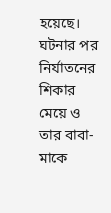হয়েছে। ঘটনার পর নির্যাতনের শিকার মেয়ে ও তার বাবা-মাকে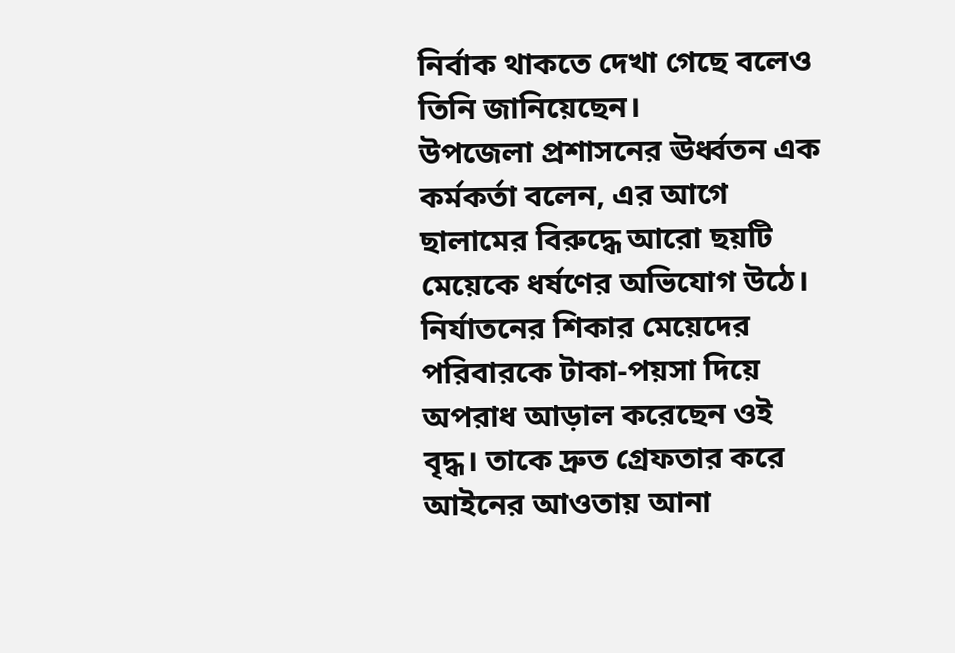নির্বাক থাকতে দেখা গেছে বলেও তিনি জানিয়েছেন।
উপজেলা প্রশাসনের ঊর্ধ্বতন এক কর্মকর্তা বলেন, এর আগে ছালামের বিরুদ্ধে আরো ছয়টি মেয়েকে ধর্ষণের অভিযোগ উঠে। নির্যাতনের শিকার মেয়েদের পরিবারকে টাকা-পয়সা দিয়ে অপরাধ আড়াল করেছেন ওই বৃদ্ধ। তাকে দ্রুত গ্রেফতার করে আইনের আওতায় আনা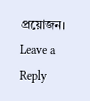প্রয়োজন।
Leave a Reply